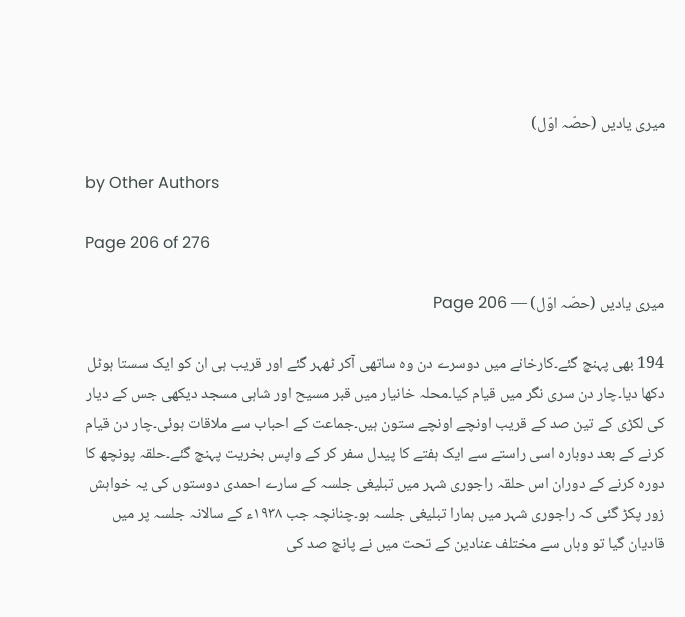میری یادیں (حصّہ اوّل)

by Other Authors

Page 206 of 276

میری یادیں (حصّہ اوّل) — Page 206

194 بھی پہنچ گئے۔کارخانے میں دوسرے دن وہ ساتھی آکر ٹھہر گئے اور قریب ہی ان کو ایک سستا ہوٹل دکھا دیا۔چار دن سری نگر میں قیام کیا۔محلہ خانیار میں قبر مسیح اور شاہی مسجد دیکھی جس کے دیار کی لکڑی کے تین صد کے قریب اونچے اونچے ستون ہیں۔جماعت کے احباب سے ملاقات ہوئی۔چار دن قیام کرنے کے بعد دوبارہ اسی راستے سے ایک ہفتے کا پیدل سفر کر کے واپس بخریت پہنچ گئے۔حلقہ پونچھ کا دورہ کرنے کے دوران اس حلقہ راجوری شہر میں تبلیغی جلسہ کے سارے احمدی دوستوں کی یہ خواہش زور پکڑ گئی کہ راجوری شہر میں ہمارا تبلیغی جلسہ ہو۔چنانچہ جب ۱۹۳۸ء کے سالانہ جلسہ پر میں قادیان گیا تو وہاں سے مختلف عنادین کے تحت میں نے پانچ صد کی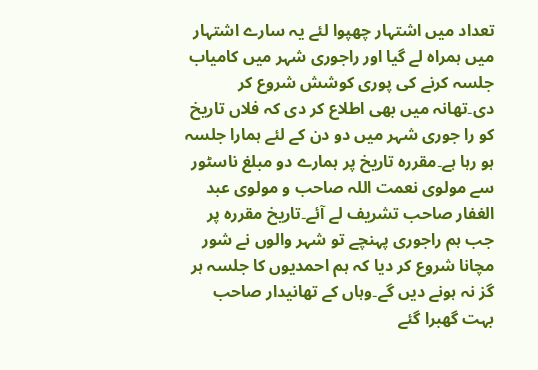تعداد میں اشتہار چھپوا لئے یہ سارے اشتہار میں ہمراہ لے گیا اور راجوری شہر میں کامیاب جلسہ کرنے کی پوری کوشش شروع کر دی۔تھانہ میں بھی اطلاع کر دی کہ فلاں تاریخ کو را جوری شہر میں دو دن کے لئے ہمارا جلسہ ہو رہا ہے۔مقررہ تاریخ پر ہمارے دو مبلغ ناسٹور سے مولوی نعمت اللہ صاحب و مولوی عبد الغفار صاحب تشریف لے آئے۔تاریخ مقررہ پر جب ہم راجوری پہنچے تو شہر والوں نے شور مچانا شروع کر دیا کہ ہم احمدیوں کا جلسہ ہر گز نہ ہونے دیں گے۔وہاں کے تھانیدار صاحب بہت گھبرا گئے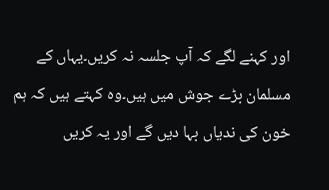اور کہنے لگے کہ آپ جلسہ نہ کریں۔یہاں کے مسلمان بڑے جوش میں ہیں۔وہ کہتے ہیں کہ ہم خون کی ندیاں بہا دیں گے اور یہ کریں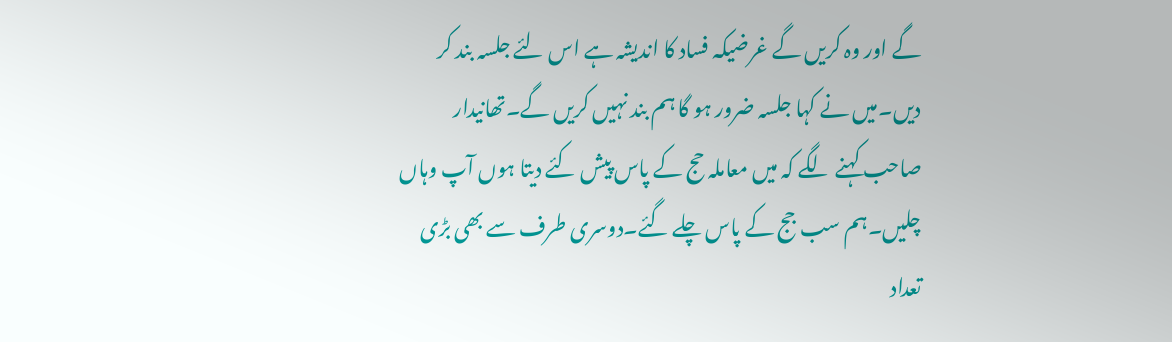گے اور وہ کریں گے غرضیکہ فساد کا اندیشہ ہے اس لئے جلسہ بند کر دیں۔میں نے کہا جلسہ ضرور ہو گا ہم بند نہیں کریں گے۔تھانیدار صاحب کہنے لگے کہ میں معاملہ حج کے پاس پیش کئے دیتا ہوں آپ وہاں چلیں۔ہم سب جج کے پاس چلے گئے۔دوسری طرف سے بھی بڑی تعداد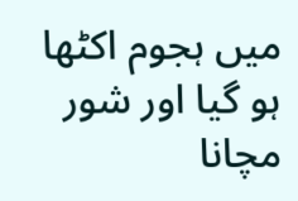میں ہجوم اکٹھا ہو گیا اور شور مچانا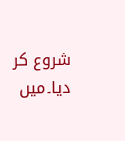شروع کر دیا۔میں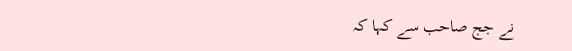نے جج صاحب سے کہا کہ